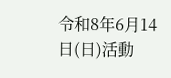令和8年6月14日(日)活動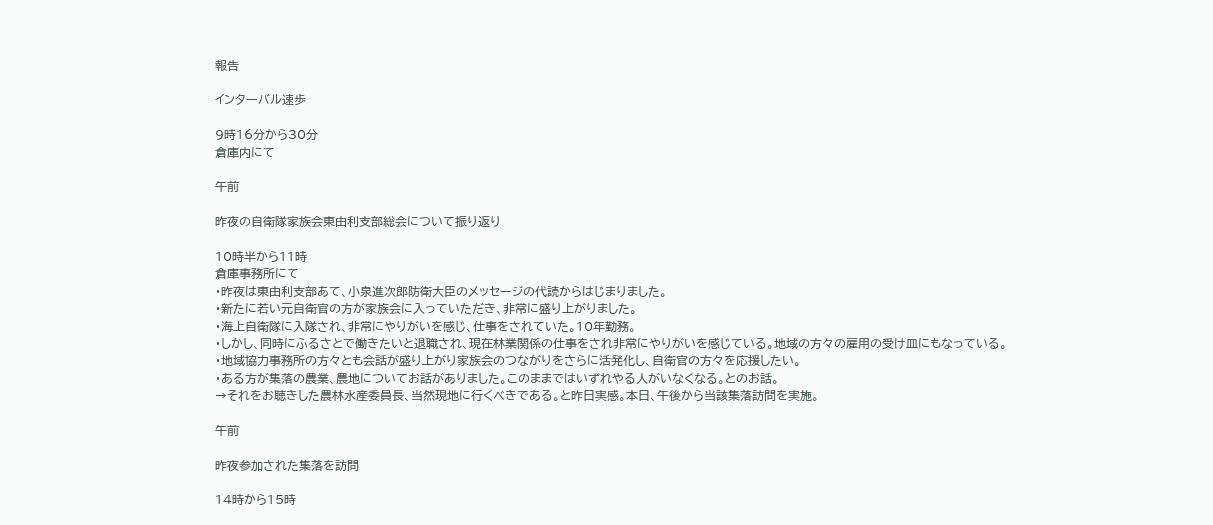報告

インターバル速歩

9時16分から30分
倉庫内にて

午前

昨夜の自衛隊家族会東由利支部総会について振り返り

10時半から11時
倉庫事務所にて
・昨夜は東由利支部あて、小泉進次郎防衛大臣のメッセージの代読からはじまりました。
・新たに若い元自衛官の方が家族会に入っていただき、非常に盛り上がりました。
・海上自衛隊に入隊され、非常にやりがいを感じ、仕事をされていた。10年勤務。
・しかし、同時にふるさとで働きたいと退職され、現在林業関係の仕事をされ非常にやりがいを感じている。地域の方々の雇用の受け皿にもなっている。
・地域協力事務所の方々とも会話が盛り上がり家族会のつながりをさらに活発化し、自衛官の方々を応援したい。
・ある方が集落の農業、農地についてお話がありました。このままではいずれやる人がいなくなる。とのお話。
→それをお聴きした農林水産委員長、当然現地に行くべきである。と昨日実感。本日、午後から当該集落訪問を実施。

午前

昨夜参加された集落を訪問

14時から15時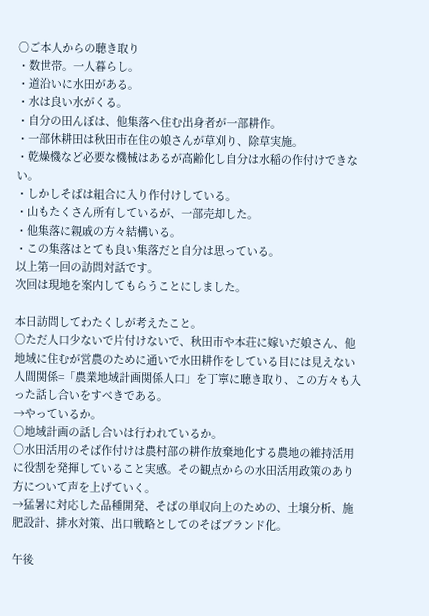○ご本人からの聴き取り
・数世帯。一人暮らし。
・道沿いに水田がある。
・水は良い水がくる。
・自分の田んぼは、他集落へ住む出身者が一部耕作。
・一部休耕田は秋田市在住の娘さんが草刈り、除草実施。
・乾燥機など必要な機械はあるが高齢化し自分は水稲の作付けできない。
・しかしそばは組合に入り作付けしている。
・山もたくさん所有しているが、一部売却した。
・他集落に親戚の方々結構いる。
・この集落はとても良い集落だと自分は思っている。
以上第一回の訪問対話です。
次回は現地を案内してもらうことにしました。

本日訪問してわたくしが考えたこと。
○ただ人口少ないで片付けないで、秋田市や本荘に嫁いだ娘さん、他地域に住むが営農のために通いで水田耕作をしている目には見えない人間関係=「農業地域計画関係人口」を丁寧に聴き取り、この方々も入った話し合いをすべきである。
→やっているか。
○地域計画の話し合いは行われているか。
○水田活用のそば作付けは農村部の耕作放棄地化する農地の維持活用に役割を発揮していること実感。その観点からの水田活用政策のあり方について声を上げていく。
→猛暑に対応した品種開発、そばの単収向上のための、土壌分析、施肥設計、排水対策、出口戦略としてのそばブランド化。

午後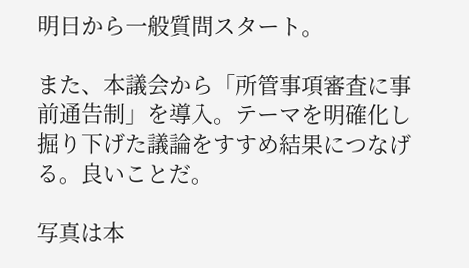明日から一般質問スタート。

また、本議会から「所管事項審査に事前通告制」を導入。テーマを明確化し掘り下げた議論をすすめ結果につなげる。良いことだ。

写真は本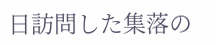日訪問した集落の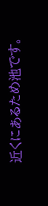近くにあるため池です。